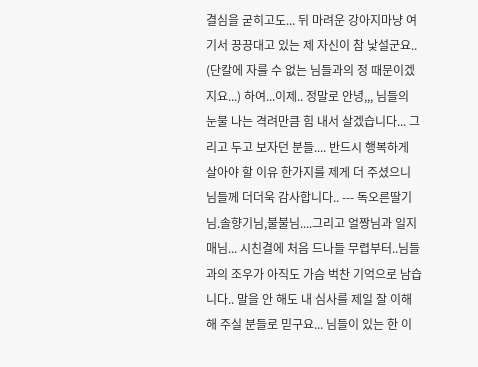결심을 굳히고도... 뒤 마려운 강아지마냥 여기서 끙끙대고 있는 제 자신이 참 낯설군요.. (단칼에 자를 수 없는 님들과의 정 때문이겠지요...) 하여...이제.. 정말로 안녕,,, 님들의 눈물 나는 격려만큼 힘 내서 살겠습니다... 그리고 두고 보자던 분들.... 반드시 행복하게 살아야 할 이유 한가지를 제게 더 주셨으니 님들께 더더욱 감사합니다.. --- 독오른딸기님.솔향기님,불불님....그리고 얼짱님과 일지매님... 시친결에 처음 드나들 무렵부터..님들과의 조우가 아직도 가슴 벅찬 기억으로 남습니다.. 말을 안 해도 내 심사를 제일 잘 이해해 주실 분들로 믿구요... 님들이 있는 한 이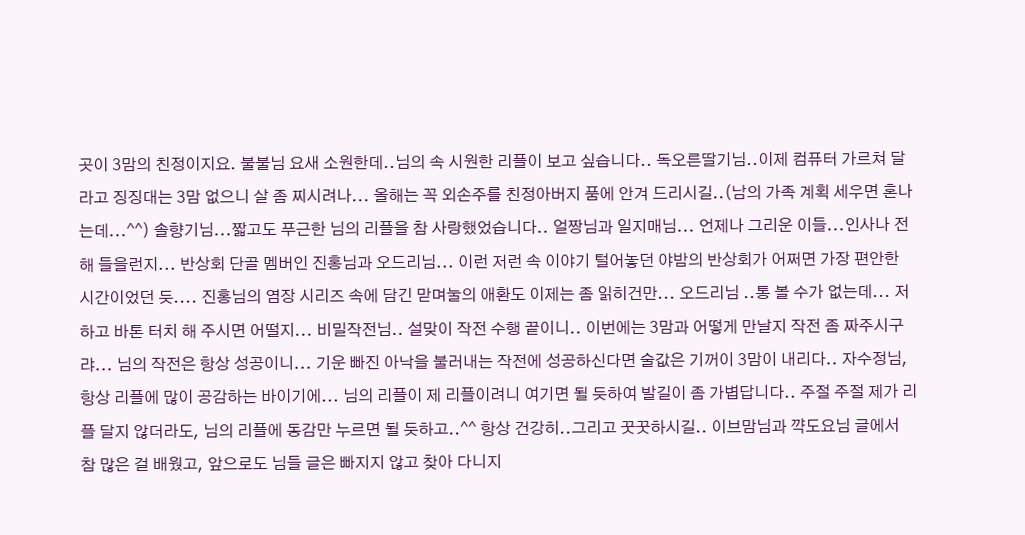곳이 3맘의 친정이지요. 불불님 요새 소원한데..님의 속 시원한 리플이 보고 싶습니다.. 독오른딸기님..이제 컴퓨터 가르쳐 달라고 징징대는 3맘 없으니 살 좀 찌시려나... 올해는 꼭 외손주를 친정아버지 품에 안겨 드리시길..(남의 가족 계획 세우면 혼나는데...^^) 솔향기님...짧고도 푸근한 님의 리플을 참 사랑했었습니다.. 얼짱님과 일지매님... 언제나 그리운 이들...인사나 전해 들을런지... 반상회 단골 멤버인 진홍님과 오드리님... 이런 저런 속 이야기 털어놓던 야밤의 반상회가 어쩌면 가장 편안한 시간이었던 듯.... 진홍님의 염장 시리즈 속에 담긴 맏며눌의 애환도 이제는 좀 읽히건만... 오드리님 ..통 볼 수가 없는데... 저하고 바톤 터치 해 주시면 어떨지... 비밀작전님.. 설맞이 작전 수행 끝이니.. 이번에는 3맘과 어떻게 만날지 작전 좀 짜주시구랴... 님의 작전은 항상 성공이니... 기운 빠진 아낙을 불러내는 작전에 성공하신다면 술값은 기꺼이 3맘이 내리다.. 자수정님, 항상 리플에 많이 공감하는 바이기에... 님의 리플이 제 리플이려니 여기면 될 듯하여 발길이 좀 가볍답니다.. 주절 주절 제가 리플 달지 않더라도, 님의 리플에 동감만 누르면 될 듯하고..^^ 항상 건강히..그리고 꿋꿋하시길.. 이브맘님과 꺅도요님 글에서 참 많은 걸 배웠고, 앞으로도 님들 글은 빠지지 않고 찾아 다니지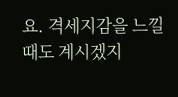요. 격세지감을 느낄 때도 계시겠지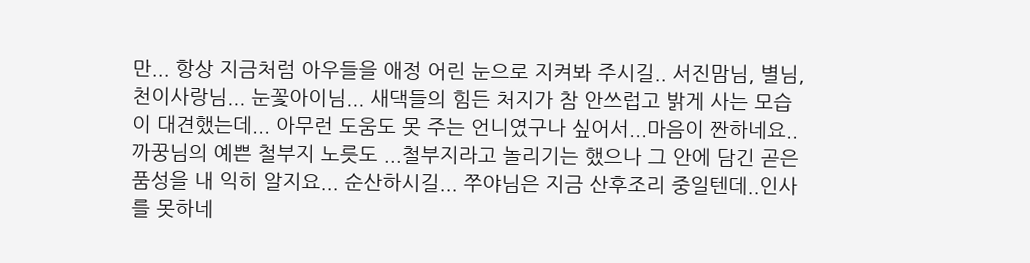만... 항상 지금처럼 아우들을 애정 어린 눈으로 지켜봐 주시길.. 서진맘님, 별님,천이사랑님... 눈꽃아이님... 새댁들의 힘든 처지가 참 안쓰럽고 밝게 사는 모습이 대견했는데... 아무런 도움도 못 주는 언니였구나 싶어서...마음이 짠하네요.. 까꿍님의 예쁜 철부지 노릇도 ...철부지라고 놀리기는 했으나 그 안에 담긴 곧은 품성을 내 익히 알지요... 순산하시길... 쭈야님은 지금 산후조리 중일텐데..인사를 못하네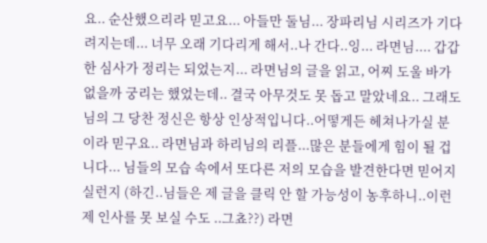요.. 순산했으리라 믿고요... 아들만 둘님... 장파리님 시리즈가 기다려지는데... 너무 오래 기다리게 해서..나 간다..잉... 라면님.... 갑갑한 심사가 정리는 되었는지... 라면님의 글을 읽고, 어찌 도울 바가 없을까 궁리는 했었는데.. 결국 아무것도 못 돕고 말았네요.. 그래도 님의 그 당찬 정신은 항상 인상적입니다..어떻게든 헤쳐나가실 분이라 믿구요.. 라면님과 하리님의 리플...많은 분들에게 힘이 될 겁니다... 님들의 모습 속에서 또다른 저의 모습을 발견한다면 믿어지실런지 (하긴..님들은 제 글을 클릭 안 할 가능성이 농후하니..이런 제 인사를 못 보실 수도 ..그쵸??) 라면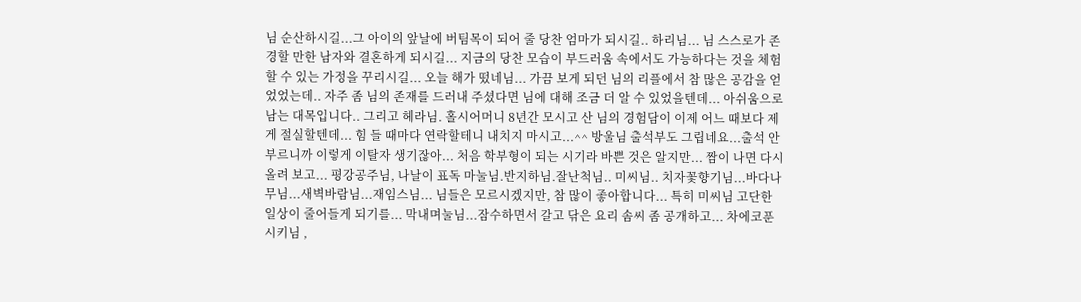님 순산하시길...그 아이의 앞날에 버팀목이 되어 줄 당찬 엄마가 되시길.. 하리님... 님 스스로가 존경할 만한 남자와 결혼하게 되시길... 지금의 당찬 모습이 부드러움 속에서도 가능하다는 것을 체험할 수 있는 가정을 꾸리시길... 오늘 해가 떴네님... 가끔 보게 되던 님의 리플에서 참 많은 공감을 얻었었는데.. 자주 좀 님의 존재를 드러내 주셨다면 님에 대해 조금 더 알 수 있었을텐데... 아쉬움으로 남는 대목입니다.. 그리고 헤라님. 홀시어머니 8년간 모시고 산 님의 경험담이 이제 어느 때보다 제게 절실할텐데... 힘 들 때마다 연락할테니 내치지 마시고...^^ 방울님 출석부도 그립네요...출석 안 부르니까 이렇게 이탈자 생기잖아... 처음 학부형이 되는 시기라 바쁜 것은 알지만... 짬이 나면 다시 올려 보고... 평강공주님, 나날이 표독 마눌님.반지하님.잘난척님.. 미씨님.. 치자꽃향기님...바다나무님...새벽바람님...재임스님... 님들은 모르시겠지만, 참 많이 좋아합니다... 특히 미씨님 고단한 일상이 줄어들게 되기를... 막내며눌님...잠수하면서 갈고 닦은 요리 솜씨 좀 공개하고... 차에코푼시키님 ,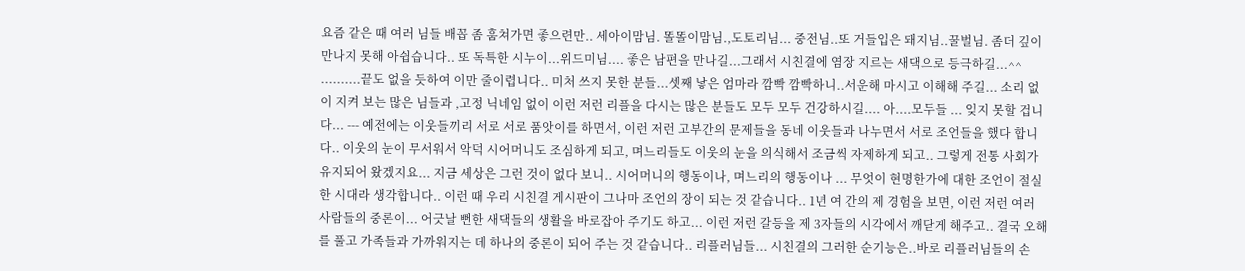요즘 같은 때 여러 님들 배꼽 좀 훔쳐가면 좋으련만.. 세아이맘님. 똘똘이맘님.,도토리님... 중전님..또 거들입은 돼지님..꿀벌님. 좀더 깊이 만나지 못해 아쉽습니다.. 또 독특한 시누이...위드미님.... 좋은 남편을 만나길...그래서 시친결에 염장 지르는 새댁으로 등극하길...^^ ..........끝도 없을 듯하여 이만 줄이렵니다.. 미처 쓰지 못한 분들...셋째 낳은 엄마라 깜빡 깜빡하니..서운해 마시고 이해해 주길... 소리 없이 지켜 보는 많은 님들과 ,고정 닉네임 없이 이런 저런 리플을 다시는 많은 분들도 모두 모두 건강하시길.... 아....모두들 ... 잊지 못할 겁니다... --- 예전에는 이웃들끼리 서로 서로 품앗이를 하면서, 이런 저런 고부간의 문제들을 동네 이웃들과 나누면서 서로 조언들을 했다 합니다.. 이웃의 눈이 무서워서 악덕 시어머니도 조심하게 되고, 며느리들도 이웃의 눈을 의식해서 조금씩 자제하게 되고.. 그렇게 전통 사회가 유지되어 왔겠지요... 지금 세상은 그런 것이 없다 보니.. 시어머니의 행동이나, 며느리의 행동이나 ... 무엇이 현명한가에 대한 조언이 절실한 시대라 생각합니다.. 이런 때 우리 시친결 게시판이 그나마 조언의 장이 되는 것 같습니다.. 1년 여 간의 제 경험을 보면, 이런 저런 여러 사람들의 중론이... 어긋날 뻔한 새댁들의 생활을 바로잡아 주기도 하고... 이런 저런 갈등을 제 3자들의 시각에서 깨닫게 해주고.. 결국 오해를 풀고 가족들과 가까워지는 데 하나의 중론이 되어 주는 것 같습니다.. 리플러님들... 시친결의 그러한 순기능은..바로 리플러님들의 손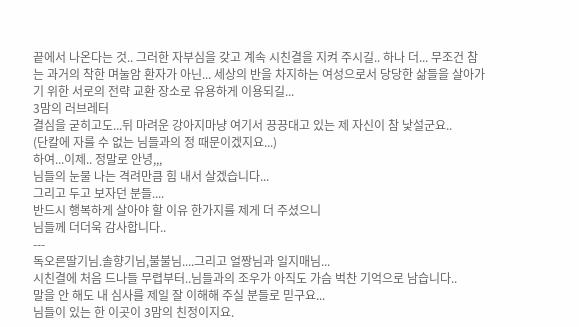끝에서 나온다는 것.. 그러한 자부심을 갖고 계속 시친결을 지켜 주시길.. 하나 더... 무조건 참는 과거의 착한 며눌암 환자가 아닌... 세상의 반을 차지하는 여성으로서 당당한 삶들을 살아가기 위한 서로의 전략 교환 장소로 유용하게 이용되길...
3맘의 러브레터
결심을 굳히고도...뒤 마려운 강아지마냥 여기서 끙끙대고 있는 제 자신이 참 낯설군요..
(단칼에 자를 수 없는 님들과의 정 때문이겠지요...)
하여...이제.. 정말로 안녕,,,
님들의 눈물 나는 격려만큼 힘 내서 살겠습니다...
그리고 두고 보자던 분들....
반드시 행복하게 살아야 할 이유 한가지를 제게 더 주셨으니
님들께 더더욱 감사합니다..
---
독오른딸기님.솔향기님,불불님....그리고 얼짱님과 일지매님...
시친결에 처음 드나들 무렵부터..님들과의 조우가 아직도 가슴 벅찬 기억으로 남습니다..
말을 안 해도 내 심사를 제일 잘 이해해 주실 분들로 믿구요...
님들이 있는 한 이곳이 3맘의 친정이지요.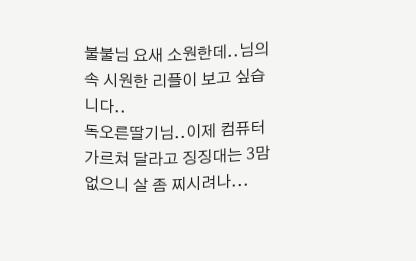불불님 요새 소원한데..님의 속 시원한 리플이 보고 싶습니다..
독오른딸기님..이제 컴퓨터 가르쳐 달라고 징징대는 3맘 없으니 살 좀 찌시려나...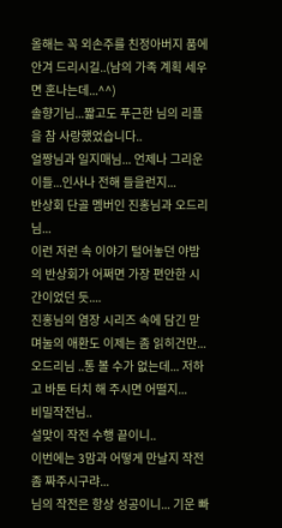올해는 꼭 외손주를 친정아버지 품에 안겨 드리시길..(남의 가족 계획 세우면 혼나는데...^^)
솔향기님...짧고도 푸근한 님의 리플을 참 사랑했었습니다..
얼짱님과 일지매님... 언제나 그리운 이들...인사나 전해 들을런지...
반상회 단골 멤버인 진홍님과 오드리님...
이런 저런 속 이야기 털어놓던 야밤의 반상회가 어쩌면 가장 편안한 시간이었던 듯....
진홍님의 염장 시리즈 속에 담긴 맏며눌의 애환도 이제는 좀 읽히건만...
오드리님 ..통 볼 수가 없는데... 저하고 바톤 터치 해 주시면 어떨지...
비밀작전님..
설맞이 작전 수행 끝이니..
이번에는 3맘과 어떻게 만날지 작전 좀 짜주시구랴...
님의 작전은 항상 성공이니... 기운 빠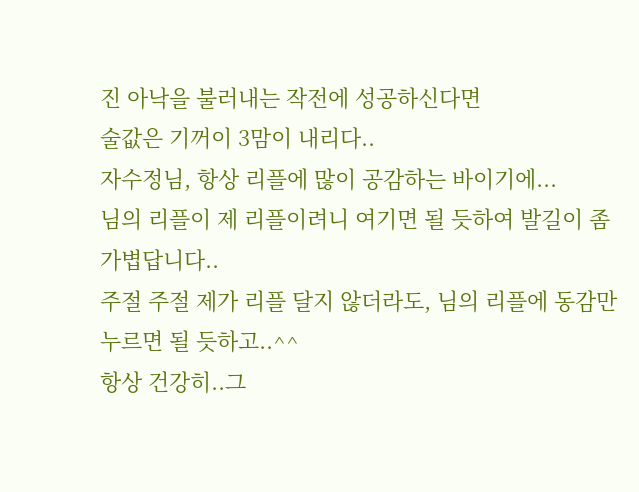진 아낙을 불러내는 작전에 성공하신다면
술값은 기꺼이 3맘이 내리다..
자수정님, 항상 리플에 많이 공감하는 바이기에...
님의 리플이 제 리플이려니 여기면 될 듯하여 발길이 좀 가볍답니다..
주절 주절 제가 리플 달지 않더라도, 님의 리플에 동감만 누르면 될 듯하고..^^
항상 건강히..그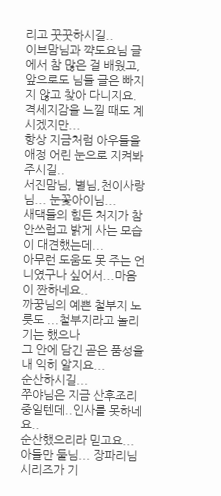리고 꿋꿋하시길..
이브맘님과 꺅도요님 글에서 참 많은 걸 배웠고,
앞으로도 님들 글은 빠지지 않고 찾아 다니지요.
격세지감을 느낄 때도 계시겠지만...
항상 지금처럼 아우들을 애정 어린 눈으로 지켜봐 주시길..
서진맘님, 별님,천이사랑님... 눈꽃아이님...
새댁들의 힘든 처지가 참 안쓰럽고 밝게 사는 모습이 대견했는데...
아무런 도움도 못 주는 언니였구나 싶어서...마음이 짠하네요..
까꿍님의 예쁜 철부지 노릇도 ...철부지라고 놀리기는 했으나
그 안에 담긴 곧은 품성을 내 익히 알지요...
순산하시길...
쭈야님은 지금 산후조리 중일텐데..인사를 못하네요..
순산했으리라 믿고요...
아들만 둘님... 장파리님 시리즈가 기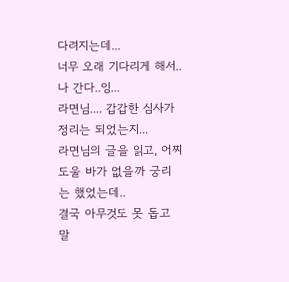다려지는데...
너무 오래 기다리게 해서..나 간다..잉...
라면님.... 갑갑한 심사가 정리는 되었는지...
라면님의 글을 읽고, 어찌 도울 바가 없을까 궁리는 했었는데..
결국 아무것도 못 돕고 말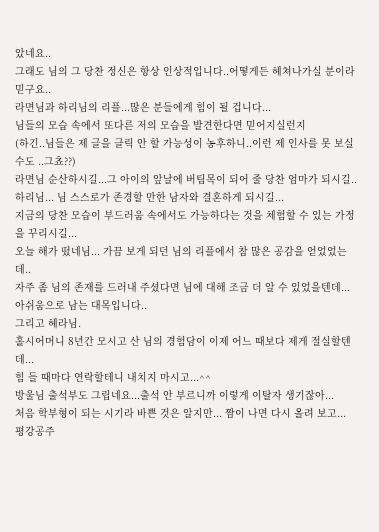았네요..
그래도 님의 그 당찬 정신은 항상 인상적입니다..어떻게든 헤쳐나가실 분이라 믿구요..
라면님과 하리님의 리플...많은 분들에게 힘이 될 겁니다...
님들의 모습 속에서 또다른 저의 모습을 발견한다면 믿어지실런지
(하긴..님들은 제 글을 클릭 안 할 가능성이 농후하니..이런 제 인사를 못 보실 수도 ..그쵸??)
라면님 순산하시길...그 아이의 앞날에 버팀목이 되어 줄 당찬 엄마가 되시길..
하리님... 님 스스로가 존경할 만한 남자와 결혼하게 되시길...
지금의 당찬 모습이 부드러움 속에서도 가능하다는 것을 체험할 수 있는 가정을 꾸리시길...
오늘 해가 떴네님... 가끔 보게 되던 님의 리플에서 참 많은 공감을 얻었었는데..
자주 좀 님의 존재를 드러내 주셨다면 님에 대해 조금 더 알 수 있었을텐데...
아쉬움으로 남는 대목입니다..
그리고 헤라님.
홀시어머니 8년간 모시고 산 님의 경험담이 이제 어느 때보다 제게 절실할텐데...
힘 들 때마다 연락할테니 내치지 마시고...^^
방울님 출석부도 그립네요...출석 안 부르니까 이렇게 이탈자 생기잖아...
처음 학부형이 되는 시기라 바쁜 것은 알지만... 짬이 나면 다시 올려 보고...
평강공주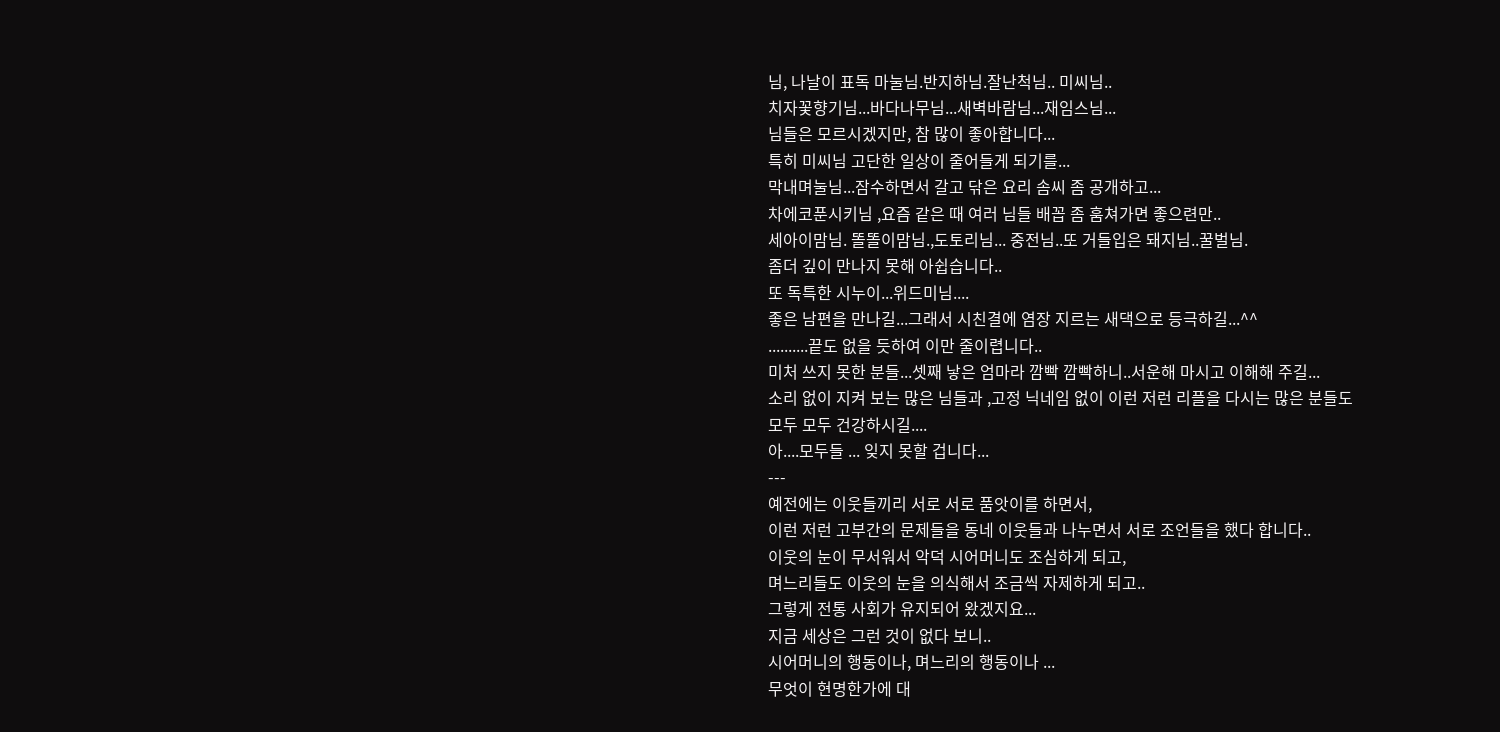님, 나날이 표독 마눌님.반지하님.잘난척님.. 미씨님..
치자꽃향기님...바다나무님...새벽바람님...재임스님...
님들은 모르시겠지만, 참 많이 좋아합니다...
특히 미씨님 고단한 일상이 줄어들게 되기를...
막내며눌님...잠수하면서 갈고 닦은 요리 솜씨 좀 공개하고...
차에코푼시키님 ,요즘 같은 때 여러 님들 배꼽 좀 훔쳐가면 좋으련만..
세아이맘님. 똘똘이맘님.,도토리님... 중전님..또 거들입은 돼지님..꿀벌님.
좀더 깊이 만나지 못해 아쉽습니다..
또 독특한 시누이...위드미님....
좋은 남편을 만나길...그래서 시친결에 염장 지르는 새댁으로 등극하길...^^
..........끝도 없을 듯하여 이만 줄이렵니다..
미처 쓰지 못한 분들...셋째 낳은 엄마라 깜빡 깜빡하니..서운해 마시고 이해해 주길...
소리 없이 지켜 보는 많은 님들과 ,고정 닉네임 없이 이런 저런 리플을 다시는 많은 분들도
모두 모두 건강하시길....
아....모두들 ... 잊지 못할 겁니다...
---
예전에는 이웃들끼리 서로 서로 품앗이를 하면서,
이런 저런 고부간의 문제들을 동네 이웃들과 나누면서 서로 조언들을 했다 합니다..
이웃의 눈이 무서워서 악덕 시어머니도 조심하게 되고,
며느리들도 이웃의 눈을 의식해서 조금씩 자제하게 되고..
그렇게 전통 사회가 유지되어 왔겠지요...
지금 세상은 그런 것이 없다 보니..
시어머니의 행동이나, 며느리의 행동이나 ...
무엇이 현명한가에 대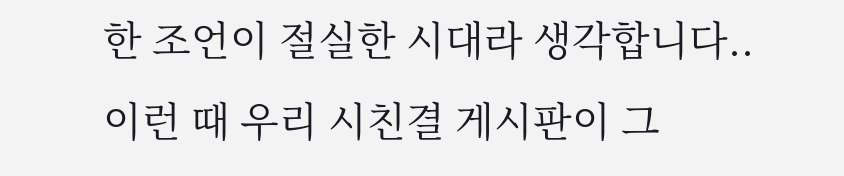한 조언이 절실한 시대라 생각합니다..
이런 때 우리 시친결 게시판이 그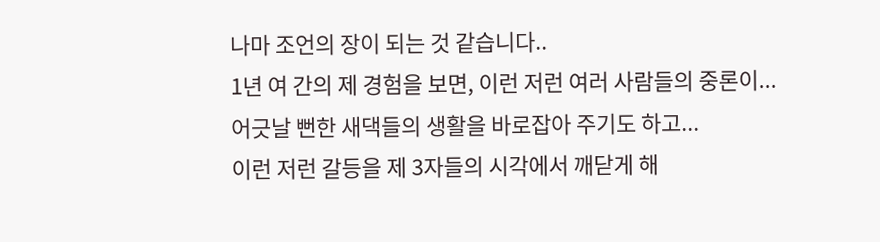나마 조언의 장이 되는 것 같습니다..
1년 여 간의 제 경험을 보면, 이런 저런 여러 사람들의 중론이...
어긋날 뻔한 새댁들의 생활을 바로잡아 주기도 하고...
이런 저런 갈등을 제 3자들의 시각에서 깨닫게 해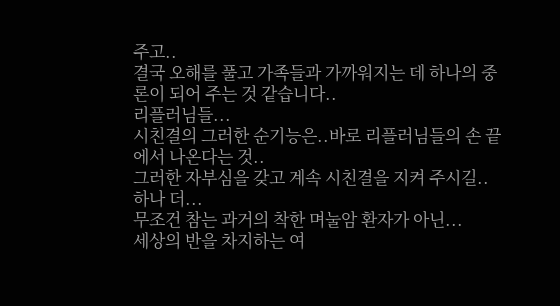주고..
결국 오해를 풀고 가족들과 가까워지는 데 하나의 중론이 되어 주는 것 같습니다..
리플러님들...
시친결의 그러한 순기능은..바로 리플러님들의 손 끝에서 나온다는 것..
그러한 자부심을 갖고 계속 시친결을 지켜 주시길..
하나 더...
무조건 참는 과거의 착한 며눌암 환자가 아닌...
세상의 반을 차지하는 여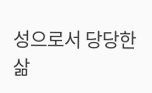성으로서 당당한 삶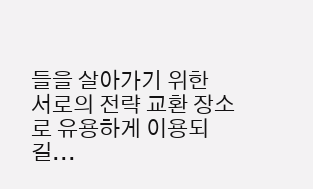들을 살아가기 위한
서로의 전략 교환 장소로 유용하게 이용되길...